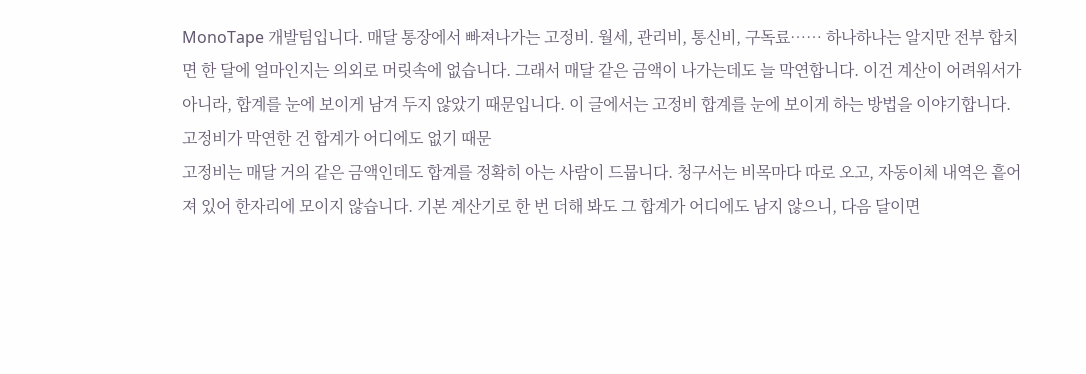MonoTape 개발팀입니다. 매달 통장에서 빠져나가는 고정비. 월세, 관리비, 통신비, 구독료…… 하나하나는 알지만 전부 합치면 한 달에 얼마인지는 의외로 머릿속에 없습니다. 그래서 매달 같은 금액이 나가는데도 늘 막연합니다. 이건 계산이 어려워서가 아니라, 합계를 눈에 보이게 남겨 두지 않았기 때문입니다. 이 글에서는 고정비 합계를 눈에 보이게 하는 방법을 이야기합니다.
고정비가 막연한 건 합계가 어디에도 없기 때문
고정비는 매달 거의 같은 금액인데도 합계를 정확히 아는 사람이 드뭅니다. 청구서는 비목마다 따로 오고, 자동이체 내역은 흩어져 있어 한자리에 모이지 않습니다. 기본 계산기로 한 번 더해 봐도 그 합계가 어디에도 남지 않으니, 다음 달이면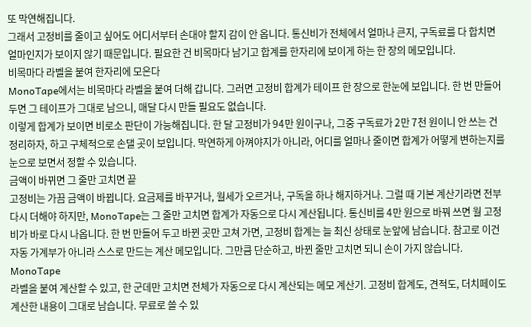또 막연해집니다.
그래서 고정비를 줄이고 싶어도 어디서부터 손대야 할지 감이 안 옵니다. 통신비가 전체에서 얼마나 큰지, 구독료를 다 합치면 얼마인지가 보이지 않기 때문입니다. 필요한 건 비목마다 남기고 합계를 한자리에 보이게 하는 한 장의 메모입니다.
비목마다 라벨을 붙여 한자리에 모은다
MonoTape에서는 비목마다 라벨을 붙여 더해 갑니다. 그러면 고정비 합계가 테이프 한 장으로 한눈에 보입니다. 한 번 만들어 두면 그 테이프가 그대로 남으니, 매달 다시 만들 필요도 없습니다.
이렇게 합계가 보이면 비로소 판단이 가능해집니다. 한 달 고정비가 94만 원이구나, 그중 구독료가 2만 7천 원이니 안 쓰는 건 정리하자, 하고 구체적으로 손댈 곳이 보입니다. 막연하게 아껴야지가 아니라, 어디를 얼마나 줄이면 합계가 어떻게 변하는지를 눈으로 보면서 정할 수 있습니다.
금액이 바뀌면 그 줄만 고치면 끝
고정비는 가끔 금액이 바뀝니다. 요금제를 바꾸거나, 월세가 오르거나, 구독을 하나 해지하거나. 그럴 때 기본 계산기라면 전부 다시 더해야 하지만, MonoTape는 그 줄만 고치면 합계가 자동으로 다시 계산됩니다. 통신비를 4만 원으로 바꿔 쓰면 월 고정비가 바로 다시 나옵니다. 한 번 만들어 두고 바뀐 곳만 고쳐 가면, 고정비 합계는 늘 최신 상태로 눈앞에 남습니다. 참고로 이건 자동 가계부가 아니라 스스로 만드는 계산 메모입니다. 그만큼 단순하고, 바뀐 줄만 고치면 되니 손이 가지 않습니다.
MonoTape
라벨을 붙여 계산할 수 있고, 한 군데만 고치면 전체가 자동으로 다시 계산되는 메모 계산기. 고정비 합계도, 견적도, 더치페이도 계산한 내용이 그대로 남습니다. 무료로 쓸 수 있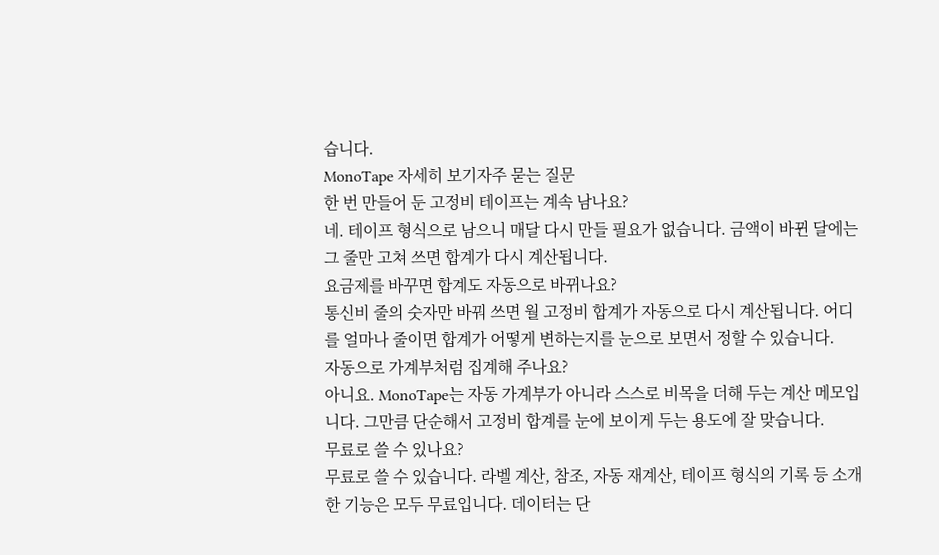습니다.
MonoTape 자세히 보기자주 묻는 질문
한 번 만들어 둔 고정비 테이프는 계속 남나요?
네. 테이프 형식으로 남으니 매달 다시 만들 필요가 없습니다. 금액이 바뀐 달에는 그 줄만 고쳐 쓰면 합계가 다시 계산됩니다.
요금제를 바꾸면 합계도 자동으로 바뀌나요?
통신비 줄의 숫자만 바꿔 쓰면 월 고정비 합계가 자동으로 다시 계산됩니다. 어디를 얼마나 줄이면 합계가 어떻게 변하는지를 눈으로 보면서 정할 수 있습니다.
자동으로 가계부처럼 집계해 주나요?
아니요. MonoTape는 자동 가계부가 아니라 스스로 비목을 더해 두는 계산 메모입니다. 그만큼 단순해서 고정비 합계를 눈에 보이게 두는 용도에 잘 맞습니다.
무료로 쓸 수 있나요?
무료로 쓸 수 있습니다. 라벨 계산, 참조, 자동 재계산, 테이프 형식의 기록 등 소개한 기능은 모두 무료입니다. 데이터는 단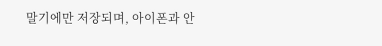말기에만 저장되며, 아이폰과 안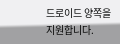드로이드 양쪽을 지원합니다.